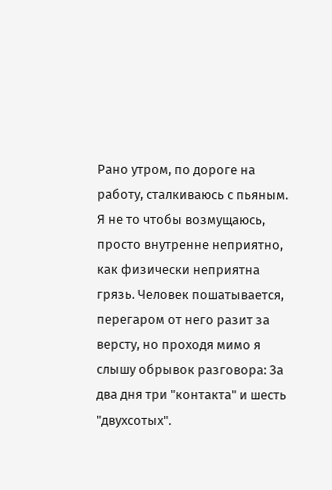Рано утром, по дороге на работу, сталкиваюсь с пьяным. Я не то чтобы возмущаюсь, просто внутренне неприятно, как физически неприятна грязь. Человек пошатывается, перегаром от него разит за версту, но проходя мимо я слышу обрывок разговора: За два дня три "контакта" и шесть "двухсотых".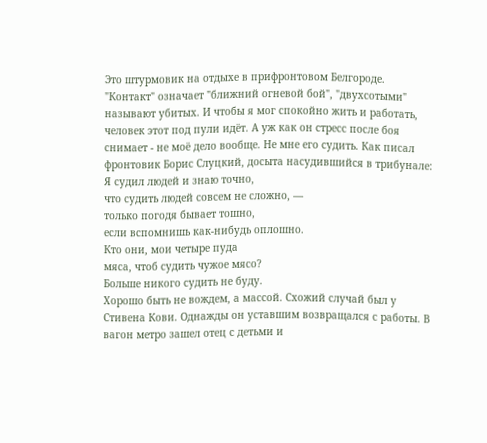Это штурмовик на отдыхе в прифронтовом Белгороде. "Контакт" означает "ближний огневой бой", "двухсотыми" называют убитых. И чтобы я мог спокойно жить и работать, человек этот под пули идёт. А уж как он стресс после боя снимает - не моё дело вообще. Не мне его судить. Как писал фронтовик Борис Слуцкий, досыта насудившийся в трибунале: Я судил людей и знаю точно,
что судить людей совсем не сложно, —
только погодя бывает тошно,
если вспомнишь как-нибудь оплошно.
Кто они, мои четыре пуда
мяса, чтоб судить чужое мясо?
Больше никого судить не буду.
Хорошо быть не вождем, а массой. Схожий случай был у Стивена Кови. Однажды он уставшим возвращался с работы. В вагон метро зашел отец с детьми и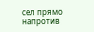сел прямо напротив